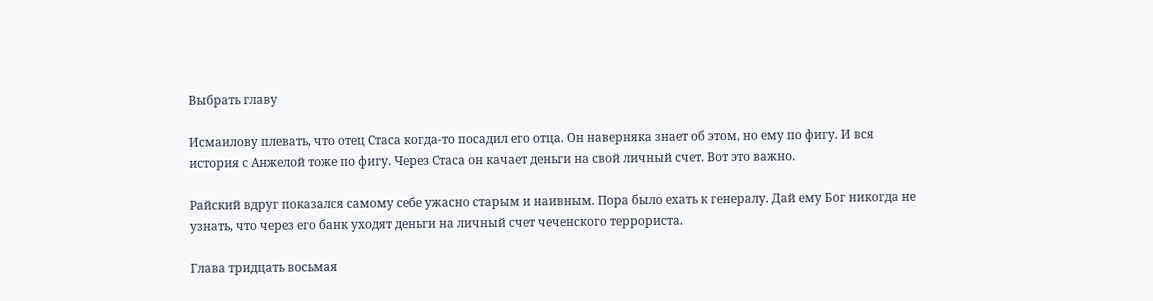Выбрать главу

Исмаилову плевать, что отец Стаса когда-то посадил его отца. Он наверняка знает об этом, но ему по фигу. И вся история с Анжелой тоже по фигу. Через Стаса он качает деньги на свой личный счет. Вот это важно.

Райский вдруг показался самому себе ужасно старым и наивным. Пора было ехать к генералу. Дай ему Бог никогда не узнать, что через его банк уходят деньги на личный счет чеченского террориста.

Глава тридцать восьмая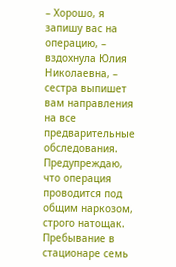– Хорошо, я запишу вас на операцию, – вздохнула Юлия Николаевна, – сестра выпишет вам направления на все предварительные обследования. Предупреждаю, что операция проводится под общим наркозом, строго натощак. Пребывание в стационаре семь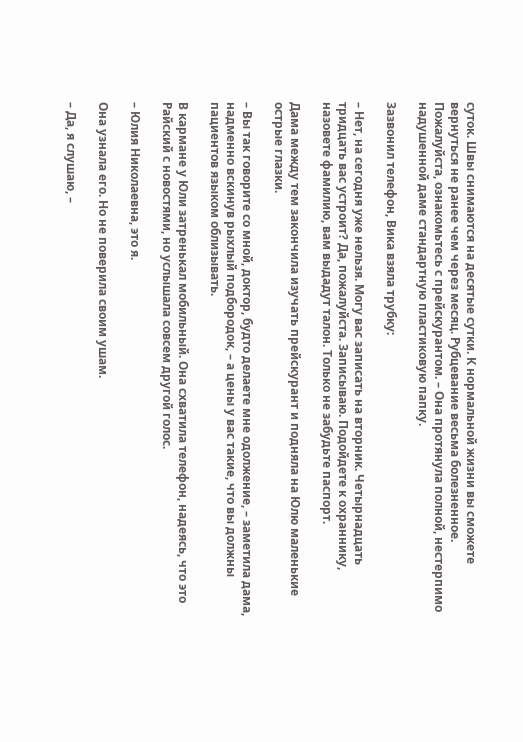суток. Швы снимаются на десятые сутки. К нормальной жизни вы сможете вернуться не ранее чем через месяц. Рубцевание весьма болезненное. Пожалуйста, ознакомьтесь с прейскурантом. – Она протянула полной, нестерпимо надушенной даме стандартную пластиковую папку.

Зазвонил телефон, Вика взяла трубку:

– Нет, на сегодня уже нельзя. Могу вас записать на вторник. Четырнадцать тридцать вас устроит? Да, пожалуйста. Записываю. Подойдете к охраннику, назовете фамилию, вам выдадут талон. Только не забудьте паспорт.

Дама между тем закончила изучать прейскурант и подняла на Юлю маленькие острые глазки.

– Вы так говорите со мной, доктор, будто делаете мне одолжение, – заметила дама, надменно вскинув рыхлый подбородок, – а цены у вас такие, что вы должны пациентов языком облизывать.

В кармане у Юли затренькал мобильный. Она схватила телефон, надеясь, что это Райский с новостями, но услышала совсем другой голос.

– Юлия Николаевна, это я.

Она узнала его. Но не поверила своим ушам.

– Да, я слушаю, –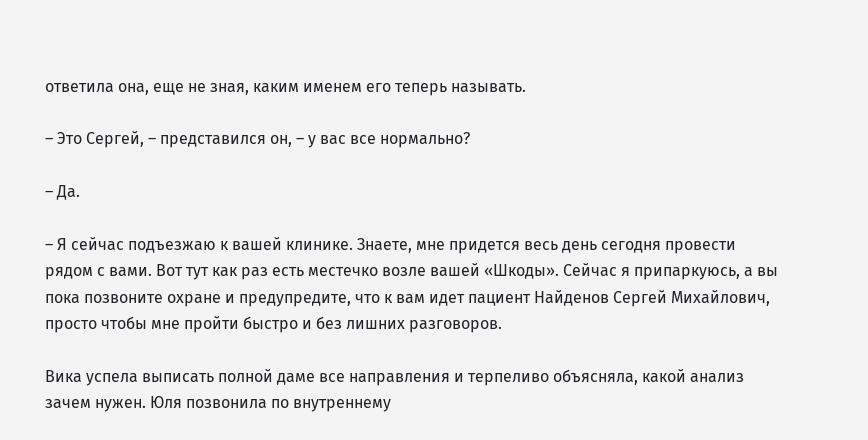ответила она, еще не зная, каким именем его теперь называть.

– Это Сергей, – представился он, – у вас все нормально?

– Да.

– Я сейчас подъезжаю к вашей клинике. Знаете, мне придется весь день сегодня провести рядом с вами. Вот тут как раз есть местечко возле вашей «Шкоды». Сейчас я припаркуюсь, а вы пока позвоните охране и предупредите, что к вам идет пациент Найденов Сергей Михайлович, просто чтобы мне пройти быстро и без лишних разговоров.

Вика успела выписать полной даме все направления и терпеливо объясняла, какой анализ зачем нужен. Юля позвонила по внутреннему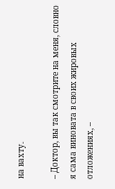на вахту.

– Доктор, вы так смотрите на меня, словно я сама виновата в своих жировых отложениях, –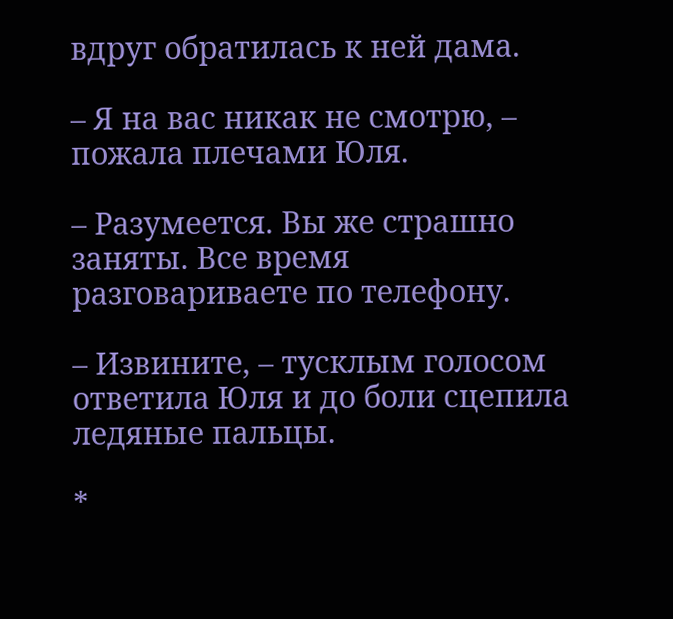вдруг обратилась к ней дама.

– Я на вас никак не смотрю, – пожала плечами Юля.

– Разумеется. Вы же страшно заняты. Все время разговариваете по телефону.

– Извините, – тусклым голосом ответила Юля и до боли сцепила ледяные пальцы.

*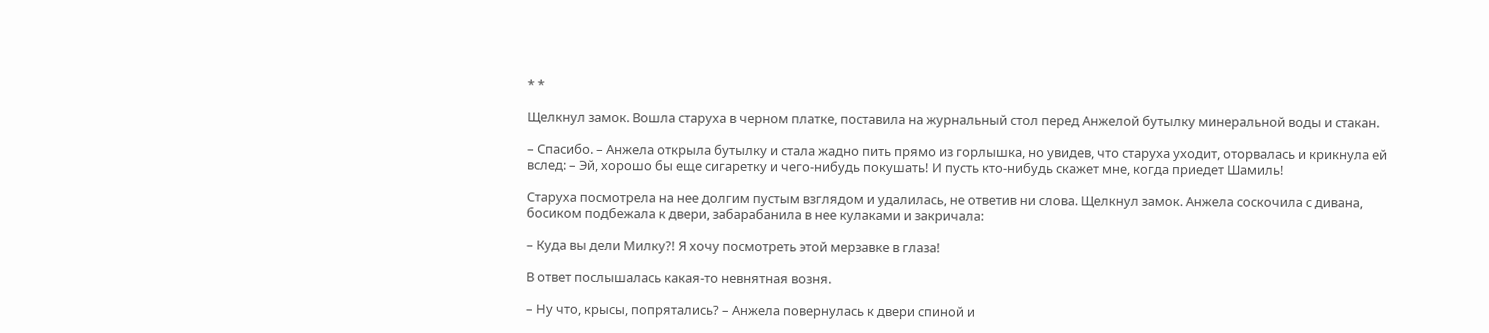* *

Щелкнул замок. Вошла старуха в черном платке, поставила на журнальный стол перед Анжелой бутылку минеральной воды и стакан.

– Спасибо. – Анжела открыла бутылку и стала жадно пить прямо из горлышка, но увидев, что старуха уходит, оторвалась и крикнула ей вслед: – Эй, хорошо бы еще сигаретку и чего-нибудь покушать! И пусть кто-нибудь скажет мне, когда приедет Шамиль!

Старуха посмотрела на нее долгим пустым взглядом и удалилась, не ответив ни слова. Щелкнул замок. Анжела соскочила с дивана, босиком подбежала к двери, забарабанила в нее кулаками и закричала:

– Куда вы дели Милку?! Я хочу посмотреть этой мерзавке в глаза!

В ответ послышалась какая-то невнятная возня.

– Ну что, крысы, попрятались? – Анжела повернулась к двери спиной и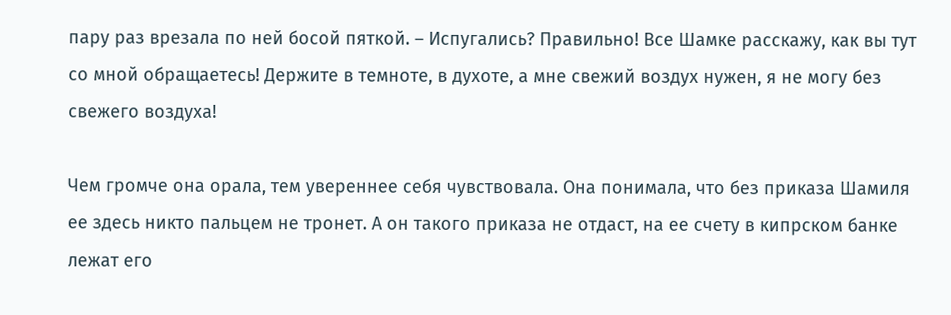пару раз врезала по ней босой пяткой. – Испугались? Правильно! Все Шамке расскажу, как вы тут со мной обращаетесь! Держите в темноте, в духоте, а мне свежий воздух нужен, я не могу без свежего воздуха!

Чем громче она орала, тем увереннее себя чувствовала. Она понимала, что без приказа Шамиля ее здесь никто пальцем не тронет. А он такого приказа не отдаст, на ее счету в кипрском банке лежат его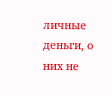личные деньги, о них не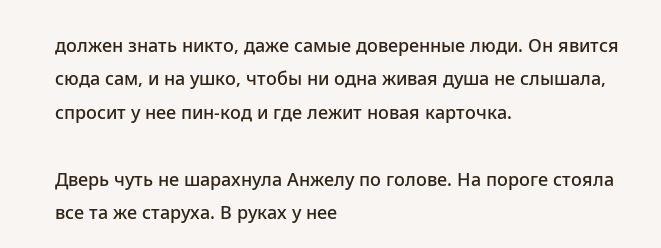должен знать никто, даже самые доверенные люди. Он явится сюда сам, и на ушко, чтобы ни одна живая душа не слышала, спросит у нее пин-код и где лежит новая карточка.

Дверь чуть не шарахнула Анжелу по голове. На пороге стояла все та же старуха. В руках у нее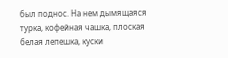был поднос. На нем дымящаяся турка, кофейная чашка, плоская белая лепешка, куски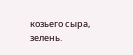козьего сыра, зелень.